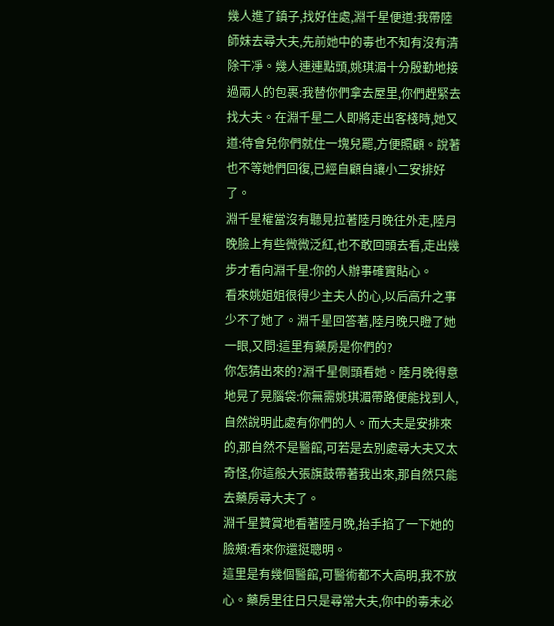幾人進了鎮子,找好住處,淵千星便道:我帶陸師妹去尋大夫,先前她中的毒也不知有沒有清除干凈。幾人連連點頭,姚琪湄十分殷勤地接過兩人的包裹:我替你們拿去屋里,你們趕緊去找大夫。在淵千星二人即將走出客棧時,她又道:待會兒你們就住一塊兒罷,方便照顧。說著也不等她們回復,已經自顧自讓小二安排好了。
淵千星權當沒有聽見拉著陸月晚往外走,陸月晚臉上有些微微泛紅,也不敢回頭去看,走出幾步才看向淵千星:你的人辦事確實貼心。
看來姚姐姐很得少主夫人的心,以后高升之事少不了她了。淵千星回答著,陸月晚只瞪了她一眼,又問:這里有藥房是你們的?
你怎猜出來的?淵千星側頭看她。陸月晚得意地晃了晃腦袋:你無需姚琪湄帶路便能找到人,自然說明此處有你們的人。而大夫是安排來的,那自然不是醫館,可若是去別處尋大夫又太奇怪,你這般大張旗鼓帶著我出來,那自然只能去藥房尋大夫了。
淵千星贊賞地看著陸月晚,抬手掐了一下她的臉頰:看來你還挺聰明。
這里是有幾個醫館,可醫術都不大高明,我不放心。藥房里往日只是尋常大夫,你中的毒未必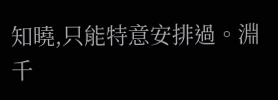知曉,只能特意安排過。淵千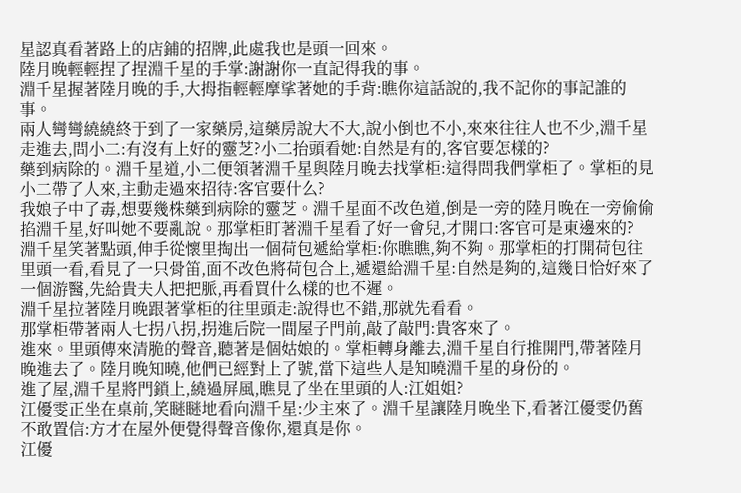星認真看著路上的店鋪的招牌,此處我也是頭一回來。
陸月晚輕輕捏了捏淵千星的手掌:謝謝你一直記得我的事。
淵千星握著陸月晚的手,大拇指輕輕摩挲著她的手背:瞧你這話說的,我不記你的事記誰的事。
兩人彎彎繞繞終于到了一家藥房,這藥房說大不大,說小倒也不小,來來往往人也不少,淵千星走進去,問小二:有沒有上好的靈芝?小二抬頭看她:自然是有的,客官要怎樣的?
藥到病除的。淵千星道,小二便領著淵千星與陸月晚去找掌柜:這得問我們掌柜了。掌柜的見小二帶了人來,主動走過來招待:客官要什么?
我娘子中了毒,想要幾株藥到病除的靈芝。淵千星面不改色道,倒是一旁的陸月晚在一旁偷偷掐淵千星,好叫她不要亂說。那掌柜盯著淵千星看了好一會兒,才開口:客官可是東邊來的?
淵千星笑著點頭,伸手從懷里掏出一個荷包遞給掌柜:你瞧瞧,夠不夠。那掌柜的打開荷包往里頭一看,看見了一只骨笛,面不改色將荷包合上,遞還給淵千星:自然是夠的,這幾日恰好來了一個游醫,先給貴夫人把把脈,再看買什么樣的也不遲。
淵千星拉著陸月晚跟著掌柜的往里頭走:說得也不錯,那就先看看。
那掌柜帶著兩人七拐八拐,拐進后院一間屋子門前,敲了敲門:貴客來了。
進來。里頭傳來清脆的聲音,聽著是個姑娘的。掌柜轉身離去,淵千星自行推開門,帶著陸月晚進去了。陸月晚知曉,他們已經對上了號,當下這些人是知曉淵千星的身份的。
進了屋,淵千星將門鎖上,繞過屏風,瞧見了坐在里頭的人:江姐姐?
江優雯正坐在桌前,笑瞇瞇地看向淵千星:少主來了。淵千星讓陸月晚坐下,看著江優雯仍舊不敢置信:方才在屋外便覺得聲音像你,還真是你。
江優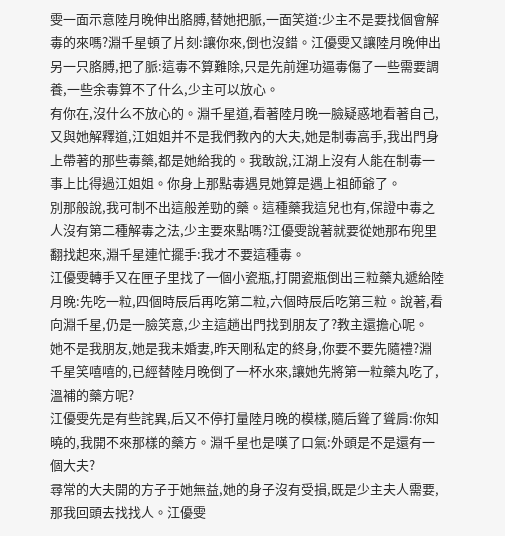雯一面示意陸月晚伸出胳膊,替她把脈,一面笑道:少主不是要找個會解毒的來嗎?淵千星頓了片刻:讓你來,倒也沒錯。江優雯又讓陸月晚伸出另一只胳膊,把了脈:這毒不算難除,只是先前運功逼毒傷了一些需要調養,一些余毒算不了什么,少主可以放心。
有你在,沒什么不放心的。淵千星道,看著陸月晚一臉疑惑地看著自己,又與她解釋道,江姐姐并不是我們教內的大夫,她是制毒高手,我出門身上帶著的那些毒藥,都是她給我的。我敢說,江湖上沒有人能在制毒一事上比得過江姐姐。你身上那點毒遇見她算是遇上祖師爺了。
別那般說,我可制不出這般差勁的藥。這種藥我這兒也有,保證中毒之人沒有第二種解毒之法,少主要來點嗎?江優雯說著就要從她那布兜里翻找起來,淵千星連忙擺手:我才不要這種毒。
江優雯轉手又在匣子里找了一個小瓷瓶,打開瓷瓶倒出三粒藥丸遞給陸月晚:先吃一粒,四個時辰后再吃第二粒,六個時辰后吃第三粒。說著,看向淵千星,仍是一臉笑意,少主這趟出門找到朋友了?教主還擔心呢。
她不是我朋友,她是我未婚妻,昨天剛私定的終身,你要不要先隨禮?淵千星笑嘻嘻的,已經替陸月晚倒了一杯水來,讓她先將第一粒藥丸吃了,溫補的藥方呢?
江優雯先是有些詫異,后又不停打量陸月晚的模樣,隨后聳了聳肩:你知曉的,我開不來那樣的藥方。淵千星也是嘆了口氣:外頭是不是還有一個大夫?
尋常的大夫開的方子于她無益,她的身子沒有受損,既是少主夫人需要,那我回頭去找找人。江優雯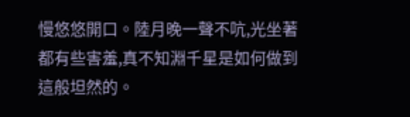慢悠悠開口。陸月晚一聲不吭,光坐著都有些害羞,真不知淵千星是如何做到這般坦然的。